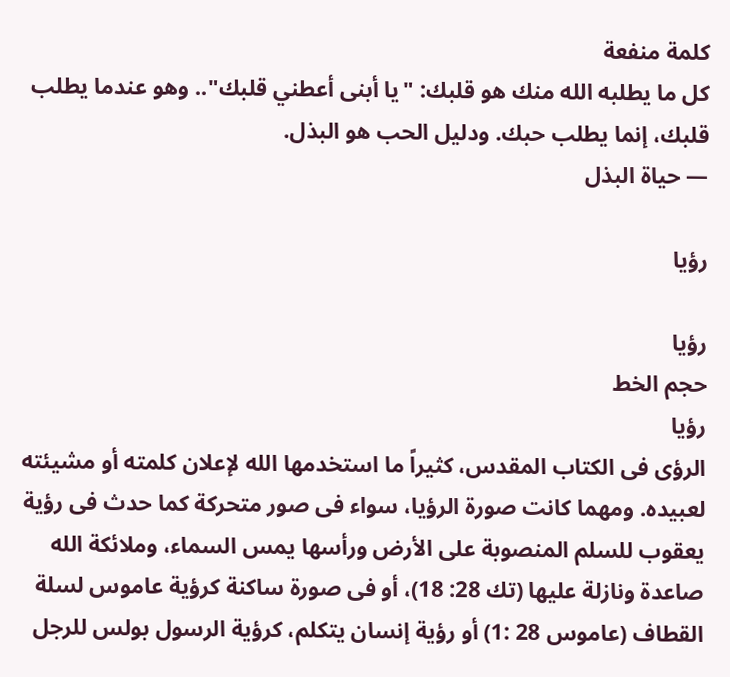كلمة منفعة
كل ما يطلبه الله منك هو قلبك: "يا أبنى أعطني قلبك".. وهو عندما يطلب قلبك، إنما يطلب حبك. ودليل الحب هو البذل.
— حياة البذل

رؤيا

رؤيا
حجم الخط
رؤيا
الرؤى فى الكتاب المقدس، كثيراً ما استخدمها الله لإعلان كلمته أو مشيئته لعبيده. ومهما كانت صورة الرؤيا، سواء فى صور متحركة كما حدث فى رؤية يعقوب للسلم المنصوبة على الأرض ورأسها يمس السماء، وملائكة الله صاعدة ونازلة عليها (تك 28: 18)، أو فى صورة ساكنة كرؤية عاموس لسلة القطاف (عاموس 28 :1) أو رؤية إنسان يتكلم، كرؤية الرسول بولس للرجل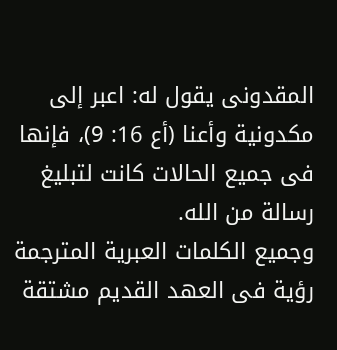المقدونى يقول له: اعبر إلى مكدونية وأعنا (أع 16: 9)، فإنها فى جميع الحالات كانت لتبليغ رسالة من الله.
وجميع الكلمات العبرية المترجمة رؤية فى العهد القديم مشتقة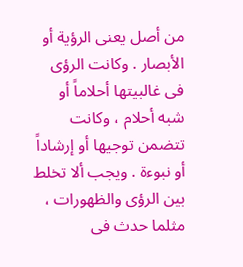من أصل يعنى الرؤية أو الأبصار . وكانت الرؤى فى غالبيتها أحلاماً أو شبه أحلام ، وكانت تتضمن توجيها أو إرشاداً أو نبوءة . ويجب ألا تخلط بين الرؤى والظهورات ، مثلما حدث فى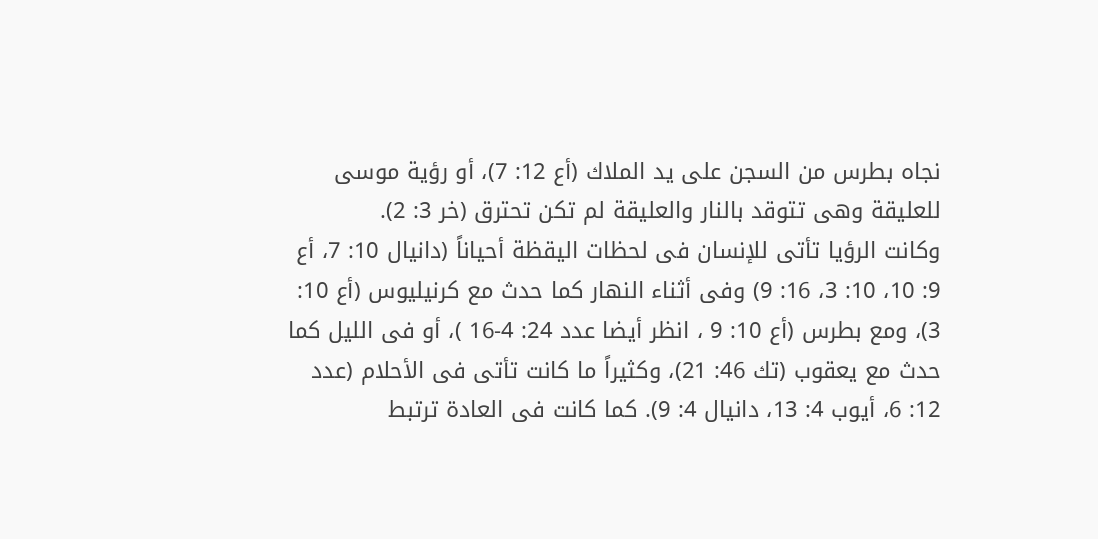نجاه بطرس من السجن على يد الملاك (أع 12: 7)، أو رؤية موسى للعليقة وهى تتوقد بالنار والعليقة لم تكن تحترق (خر 3: 2).
وكانت الرؤيا تأتى للإنسان فى لحظات اليقظة أحياناً (دانيال 10: 7، أع 9: 10، 10: 3، 16: 9) وفى أثناء النهار كما حدث مع كرنيليوس (أع 10: 3)، ومع بطرس (أع 10: 9 ، انظر أيضا عدد 24: 4-16 )، أو فى الليل كما حدث مع يعقوب (تك 46: 21)، وكثيراً ما كانت تأتى فى الأحلام (عدد 12: 6، أيوب 4: 13، دانيال 4: 9). كما كانت فى العادة ترتبط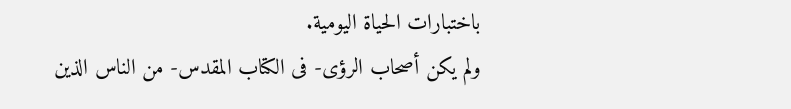باختبارات الحياة اليومية.
ولم يكن أصحاب الرؤى- فى الكتاب المقدس- من الناس الذين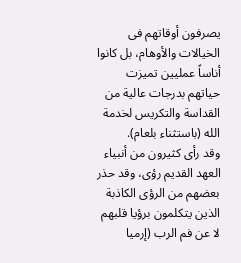يصرفون أوقاتهم فى الخيالات والأوهام، بل كانوا أناساً عمليين تميزت حياتهم بدرجات عالية من القداسة والتكريس لخدمة الله (باستثناء بلعام).
وقد رأى كثيرون من أنبياء العهد القديم رؤى، وقد حذر بعضهم من الرؤى الكاذبة الذين يتكلمون برؤيا قلبهم لا عن فم الرب (إرميا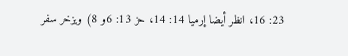23: 16، انظر أيضا إرميا 14: 14، حز 13: 6و 8) ويزخر سفر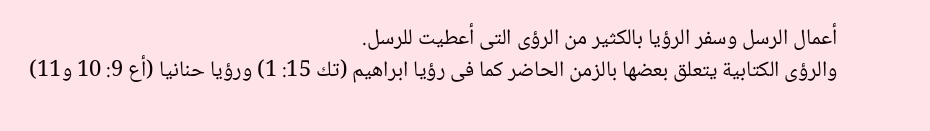أعمال الرسل وسفر الرؤيا بالكثير من الرؤى التى أعطيت للرسل.
والرؤى الكتابية يتعلق بعضها بالزمن الحاضر كما فى رؤيا ابراهيم (تك 15: 1) ورؤيا حنانيا (أع 9: 10 و11)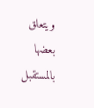ويتعلق بعضها بالمستقبل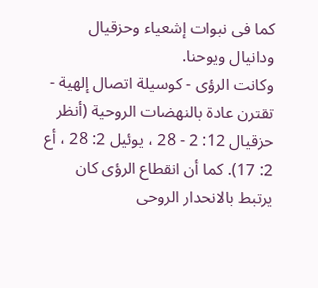كما فى نبوات إشعياء وحزقيال ودانيال ويوحنا.
وكانت الرؤى - كوسيلة اتصال إلهية - تقترن عادة بالنهضات الروحية (أنظر حزقيال 12: 2 - 28 ، يوئيل 2: 28 ، أع 2: 17). كما أن انقطاع الرؤى كان يرتبط بالانحدار الروحى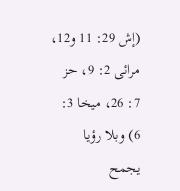(إش 29: 11 و12، مرائى 2: 9، حز 7: 26، ميخا 3: 6) وبلا رؤيا يجمح